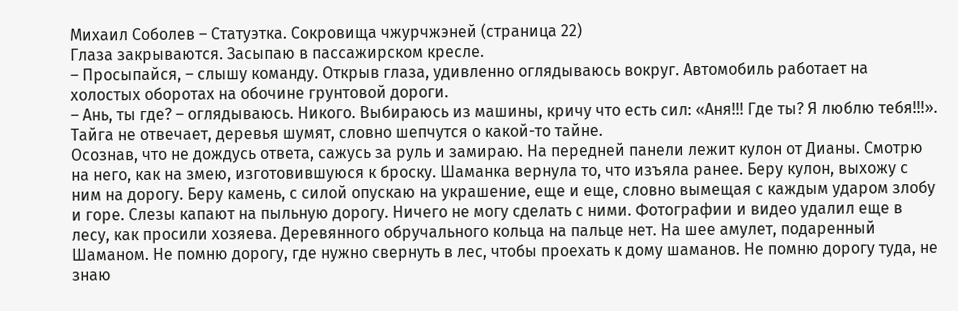Михаил Соболев – Статуэтка. Сокровища чжурчжэней (страница 22)
Глаза закрываются. Засыпаю в пассажирском кресле.
– Просыпайся, – слышу команду. Открыв глаза, удивленно оглядываюсь вокруг. Автомобиль работает на холостых оборотах на обочине грунтовой дороги.
– Ань, ты где? – оглядываюсь. Никого. Выбираюсь из машины, кричу что есть сил: «Аня!!! Где ты? Я люблю тебя!!!».
Тайга не отвечает, деревья шумят, словно шепчутся о какой-то тайне.
Осознав, что не дождусь ответа, сажусь за руль и замираю. На передней панели лежит кулон от Дианы. Смотрю на него, как на змею, изготовившуюся к броску. Шаманка вернула то, что изъяла ранее. Беру кулон, выхожу с ним на дорогу. Беру камень, с силой опускаю на украшение, еще и еще, словно вымещая с каждым ударом злобу и горе. Слезы капают на пыльную дорогу. Ничего не могу сделать с ними. Фотографии и видео удалил еще в лесу, как просили хозяева. Деревянного обручального кольца на пальце нет. На шее амулет, подаренный Шаманом. Не помню дорогу, где нужно свернуть в лес, чтобы проехать к дому шаманов. Не помню дорогу туда, не знаю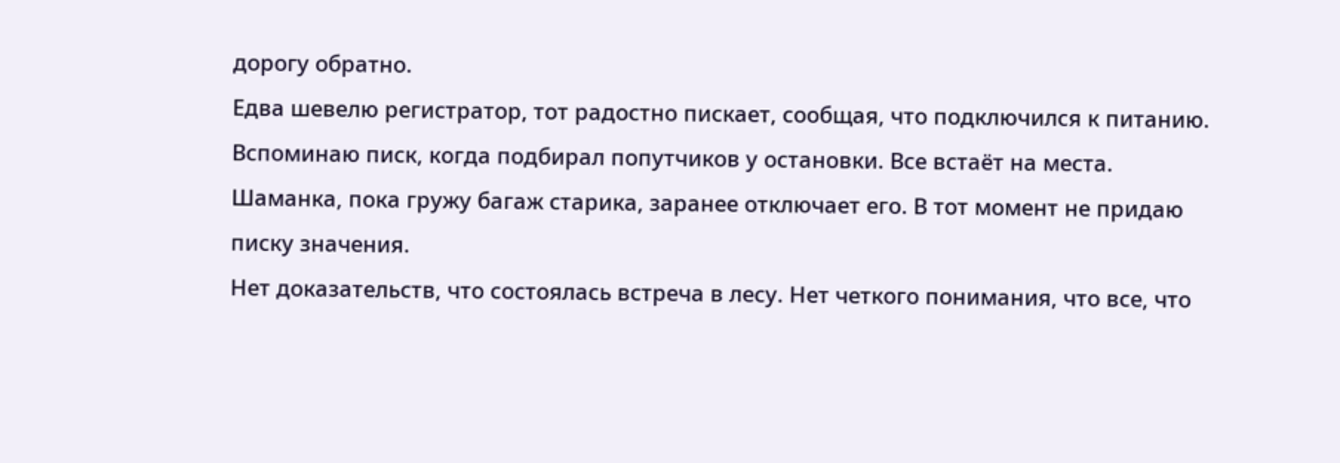дорогу обратно.
Едва шевелю регистратор, тот радостно пискает, сообщая, что подключился к питанию. Вспоминаю писк, когда подбирал попутчиков у остановки. Все встаёт на места. Шаманка, пока гружу багаж старика, заранее отключает его. В тот момент не придаю писку значения.
Нет доказательств, что состоялась встреча в лесу. Нет четкого понимания, что все, что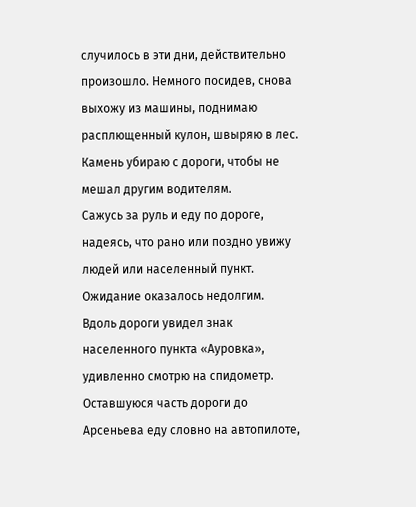случилось в эти дни, действительно произошло. Немного посидев, снова выхожу из машины, поднимаю расплющенный кулон, швыряю в лес. Камень убираю с дороги, чтобы не мешал другим водителям.
Сажусь за руль и еду по дороге, надеясь, что рано или поздно увижу людей или населенный пункт.
Ожидание оказалось недолгим.
Вдоль дороги увидел знак населенного пункта «Ауровка», удивленно смотрю на спидометр.
Оставшуюся часть дороги до Арсеньева еду словно на автопилоте,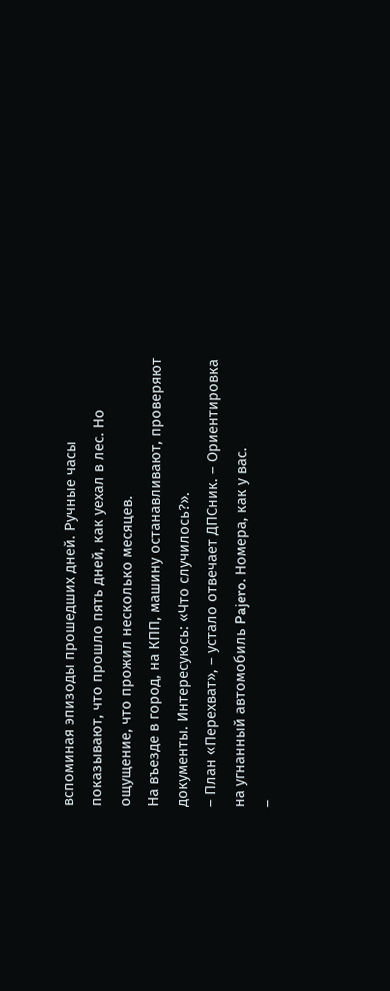вспоминая эпизоды прошедших дней. Ручные часы показывают, что прошло пять дней, как уехал в лес. Но ощущение, что прожил несколько месяцев.
На въезде в город, на КПП, машину останавливают, проверяют документы. Интересуюсь: «Что случилось?».
– План «Перехват», – устало отвечает ДПСник. – Ориентировка на угнанный автомобиль Pajero. Номера, как у вас.
–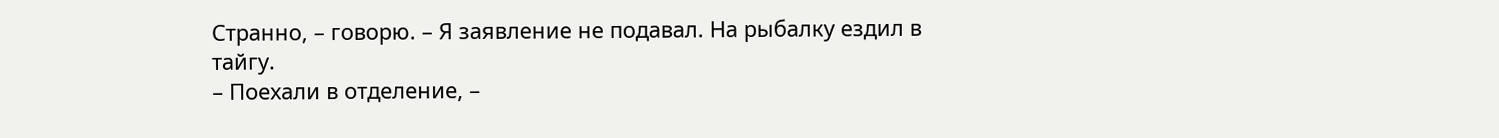Странно, – говорю. – Я заявление не подавал. На рыбалку ездил в тайгу.
– Поехали в отделение, –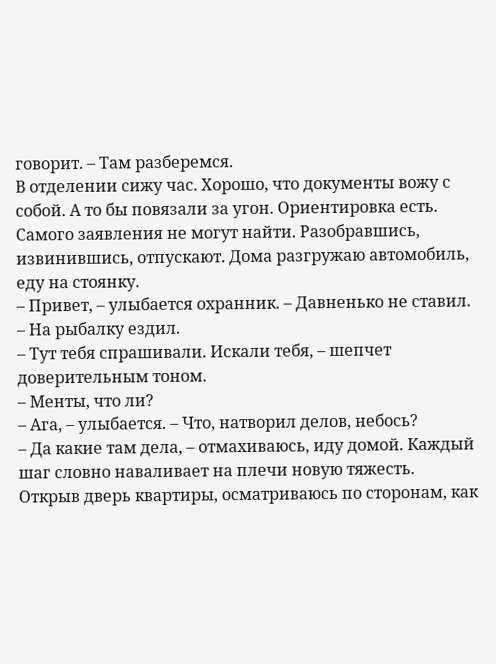говорит. – Там разберемся.
В отделении сижу час. Хорошо, что документы вожу с собой. А то бы повязали за угон. Ориентировка есть. Самого заявления не могут найти. Разобравшись, извинившись, отпускают. Дома разгружаю автомобиль, еду на стоянку.
– Привет, – улыбается охранник. – Давненько не ставил.
– На рыбалку ездил.
– Тут тебя спрашивали. Искали тебя, – шепчет доверительным тоном.
– Менты, что ли?
– Ага, – улыбается. – Что, натворил делов, небось?
– Да какие там дела, – отмахиваюсь, иду домой. Каждый шаг словно наваливает на плечи новую тяжесть.
Открыв дверь квартиры, осматриваюсь по сторонам, как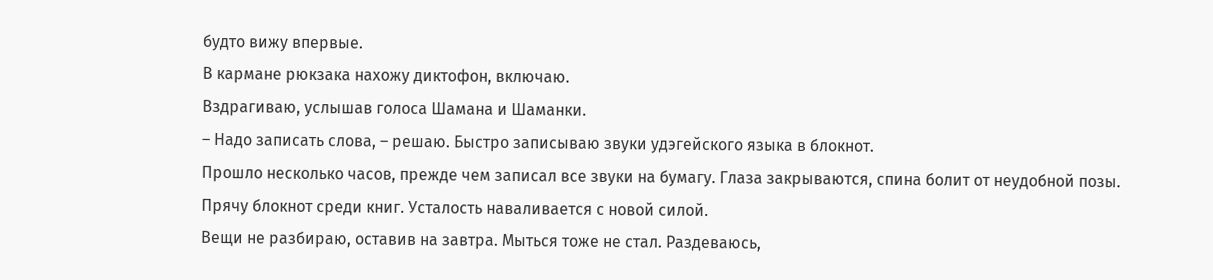будто вижу впервые.
В кармане рюкзака нахожу диктофон, включаю.
Вздрагиваю, услышав голоса Шамана и Шаманки.
– Надо записать слова, – решаю. Быстро записываю звуки удэгейского языка в блокнот.
Прошло несколько часов, прежде чем записал все звуки на бумагу. Глаза закрываются, спина болит от неудобной позы.
Прячу блокнот среди книг. Усталость наваливается с новой силой.
Вещи не разбираю, оставив на завтра. Мыться тоже не стал. Раздеваюсь,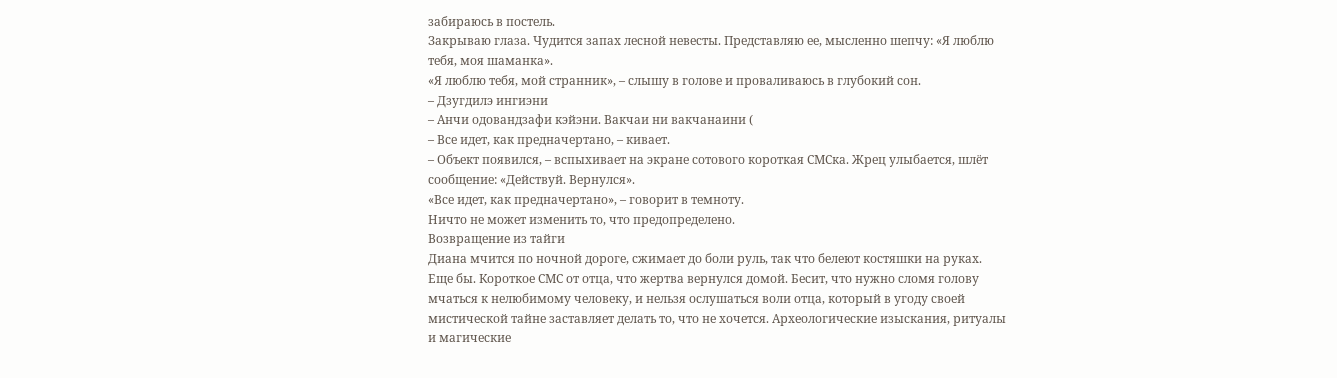забираюсь в постель.
Закрываю глаза. Чудится запах лесной невесты. Представляю ее, мысленно шепчу: «Я люблю тебя, моя шаманка».
«Я люблю тебя, мой странник», – слышу в голове и проваливаюсь в глубокий сон.
– Дзугдилэ ингиэни
– Анчи одовандзафи кэйэни. Вакчаи ни вакчанаини (
– Все идет, как предначертано, – кивает.
– Объект появился, – вспыхивает на экране сотового короткая СМСка. Жрец улыбается, шлёт сообщение: «Действуй. Вернулся».
«Все идет, как предначертано», – говорит в темноту.
Ничто не может изменить то, что предопределено.
Возвращение из тайги
Диана мчится по ночной дороге, сжимает до боли руль, так что белеют костяшки на руках. Еще бы. Короткое СМС от отца, что жертва вернулся домой. Бесит, что нужно сломя голову мчаться к нелюбимому человеку, и нельзя ослушаться воли отца, который в угоду своей мистической тайне заставляет делать то, что не хочется. Археологические изыскания, ритуалы и магические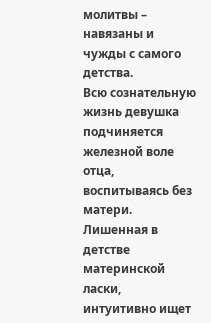молитвы – навязаны и чужды с самого детства.
Всю сознательную жизнь девушка подчиняется железной воле отца, воспитываясь без матери. Лишенная в детстве материнской ласки, интуитивно ищет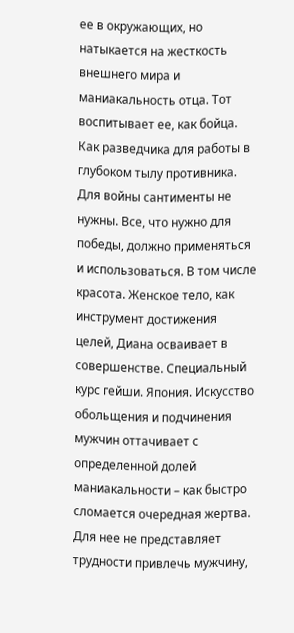ее в окружающих, но натыкается на жесткость внешнего мира и маниакальность отца. Тот воспитывает ее, как бойца. Как разведчика для работы в глубоком тылу противника. Для войны сантименты не нужны. Все, что нужно для победы, должно применяться и использоваться. В том числе красота. Женское тело, как инструмент достижения целей, Диана осваивает в совершенстве. Специальный курс гейши. Япония. Искусство обольщения и подчинения мужчин оттачивает с определенной долей маниакальности – как быстро сломается очередная жертва. Для нее не представляет трудности привлечь мужчину,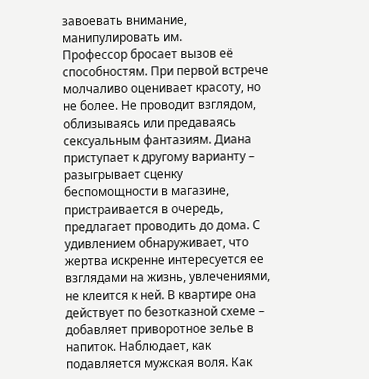завоевать внимание, манипулировать им.
Профессор бросает вызов её способностям. При первой встрече молчаливо оценивает красоту, но не более. Не проводит взглядом, облизываясь или предаваясь сексуальным фантазиям. Диана приступает к другому варианту – разыгрывает сценку беспомощности в магазине, пристраивается в очередь, предлагает проводить до дома. С удивлением обнаруживает, что жертва искренне интересуется ее взглядами на жизнь, увлечениями, не клеится к ней. В квартире она действует по безотказной схеме – добавляет приворотное зелье в напиток. Наблюдает, как подавляется мужская воля. Как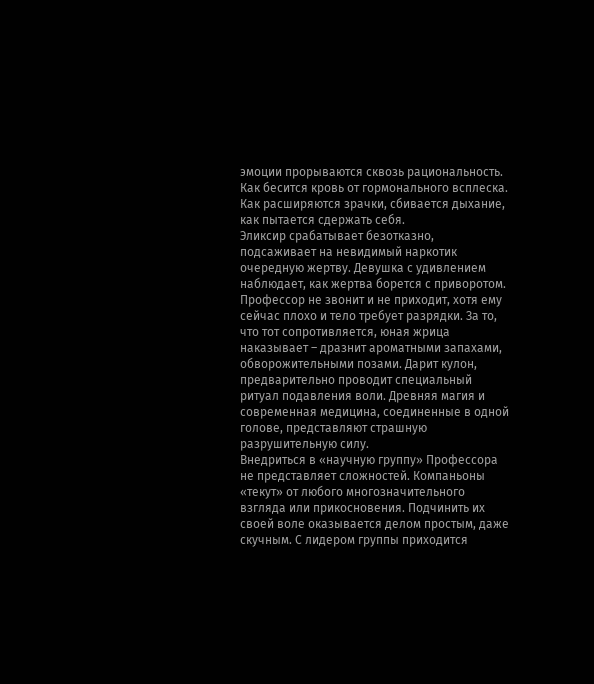эмоции прорываются сквозь рациональность. Как бесится кровь от гормонального всплеска. Как расширяются зрачки, сбивается дыхание, как пытается сдержать себя.
Эликсир срабатывает безотказно, подсаживает на невидимый наркотик очередную жертву. Девушка с удивлением наблюдает, как жертва борется с приворотом. Профессор не звонит и не приходит, хотя ему сейчас плохо и тело требует разрядки. За то, что тот сопротивляется, юная жрица наказывает – дразнит ароматными запахами, обворожительными позами. Дарит кулон, предварительно проводит специальный ритуал подавления воли. Древняя магия и современная медицина, соединенные в одной голове, представляют страшную разрушительную силу.
Внедриться в «научную группу» Профессора не представляет сложностей. Компаньоны «текут» от любого многозначительного взгляда или прикосновения. Подчинить их своей воле оказывается делом простым, даже скучным. С лидером группы приходится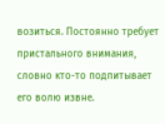возиться. Постоянно требует пристального внимания, словно кто-то подпитывает его волю извне.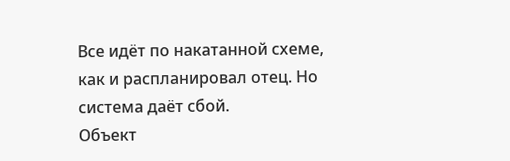Все идёт по накатанной схеме, как и распланировал отец. Но система даёт сбой.
Объект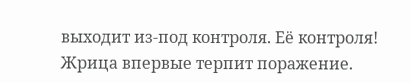выходит из-под контроля. Её контроля! Жрица впервые терпит поражение.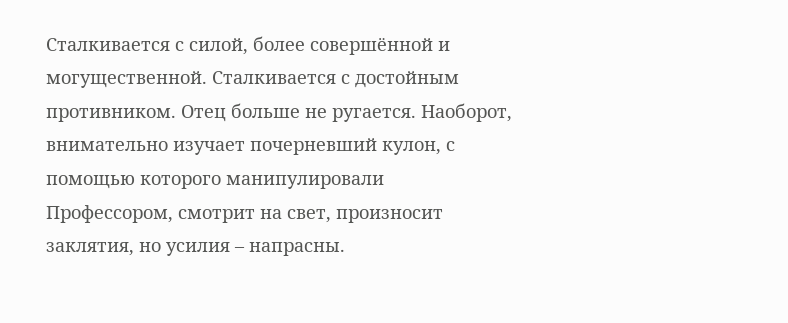Сталкивается с силой, более совершённой и могущественной. Сталкивается с достойным противником. Отец больше не ругается. Наоборот, внимательно изучает почерневший кулон, с помощью которого манипулировали Профессором, смотрит на свет, произносит заклятия, но усилия – напрасны.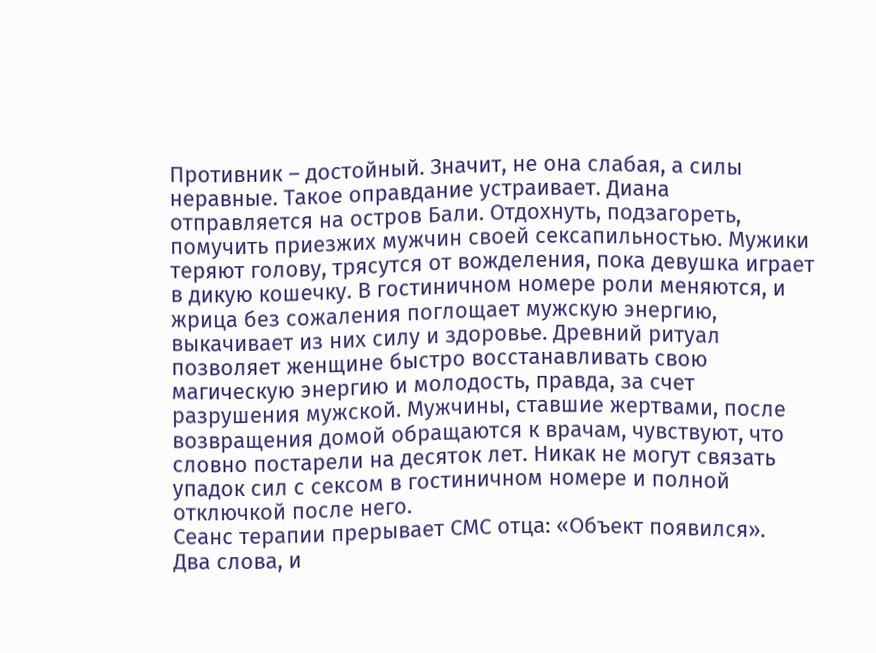Противник – достойный. Значит, не она слабая, а силы неравные. Такое оправдание устраивает. Диана отправляется на остров Бали. Отдохнуть, подзагореть, помучить приезжих мужчин своей сексапильностью. Мужики теряют голову, трясутся от вожделения, пока девушка играет в дикую кошечку. В гостиничном номере роли меняются, и жрица без сожаления поглощает мужскую энергию, выкачивает из них силу и здоровье. Древний ритуал позволяет женщине быстро восстанавливать свою магическую энергию и молодость, правда, за счет разрушения мужской. Мужчины, ставшие жертвами, после возвращения домой обращаются к врачам, чувствуют, что словно постарели на десяток лет. Никак не могут связать упадок сил с сексом в гостиничном номере и полной отключкой после него.
Сеанс терапии прерывает СМС отца: «Объект появился».
Два слова, и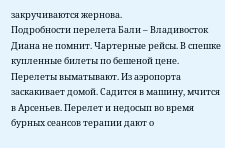закручиваются жернова.
Подробности перелета Бали – Владивосток Диана не помнит. Чартерные рейсы. В спешке купленные билеты по бешеной цене. Перелеты выматывают. Из аэропорта заскакивает домой. Садится в машину, мчится в Арсеньев. Перелет и недосып во время бурных сеансов терапии дают о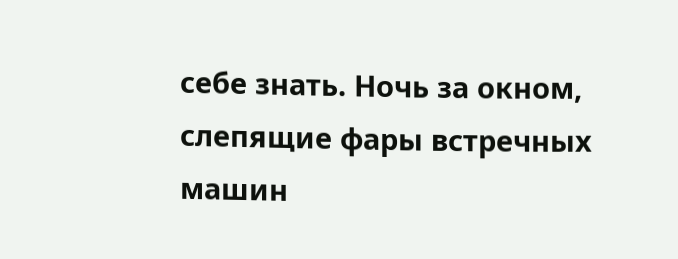себе знать. Ночь за окном, слепящие фары встречных машин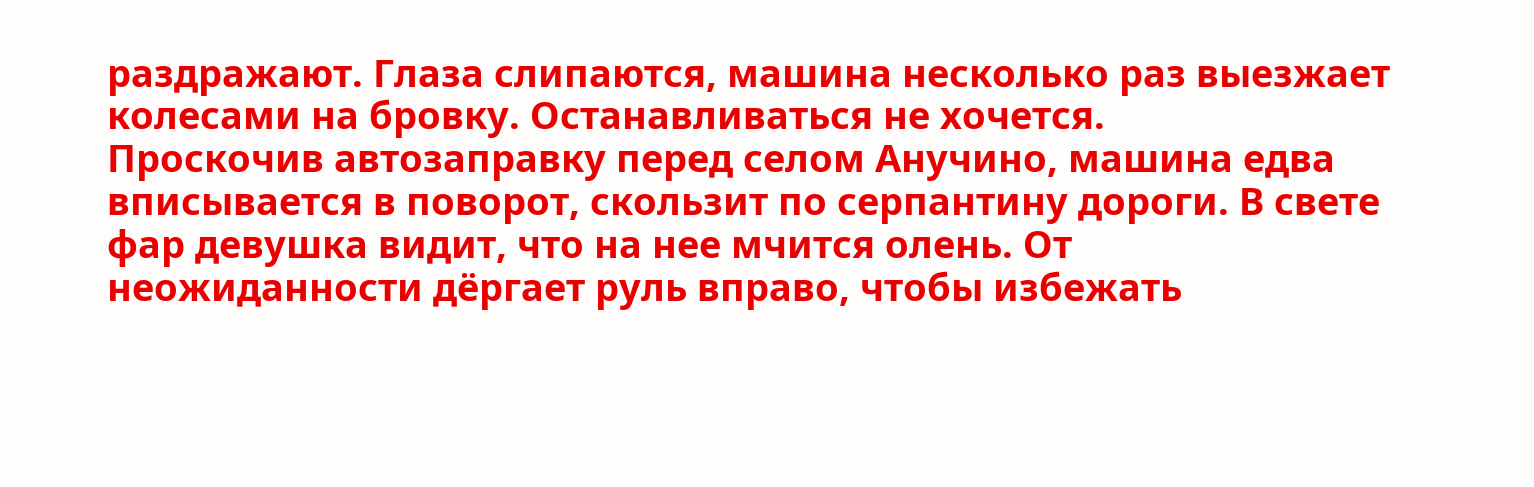раздражают. Глаза слипаются, машина несколько раз выезжает колесами на бровку. Останавливаться не хочется.
Проскочив автозаправку перед селом Анучино, машина едва вписывается в поворот, скользит по серпантину дороги. В свете фар девушка видит, что на нее мчится олень. От неожиданности дёргает руль вправо, чтобы избежать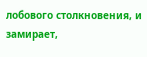лобового столкновения, и замирает,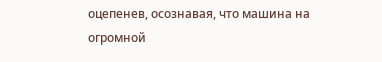оцепенев, осознавая, что машина на огромной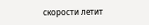скорости летит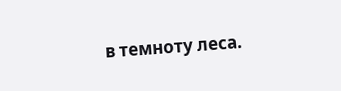в темноту леса.